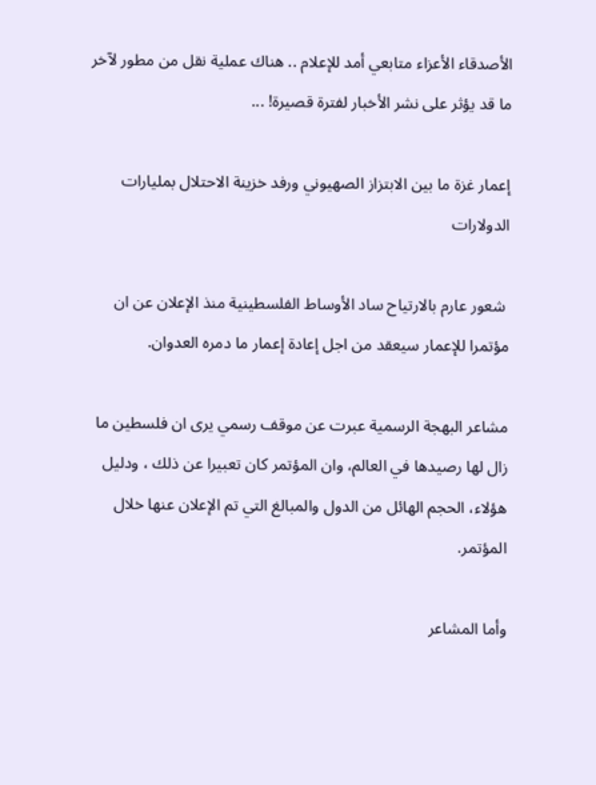الأصدقاء الأعزاء متابعي أمد للإعلام .. هناك عملية نقل من مطور لآخر ما قد يؤثر على نشر الأخبار لفترة قصيرة! ...

إعمار غزة ما بين الابتزاز الصهيوني ورفد خزينة الاحتلال بمليارات الدولارات

 شعور عارم بالارتياح ساد الأوساط الفلسطينية منذ الإعلان عن ان مؤتمرا للإعمار سيعقد من اجل إعادة إعمار ما دمره العدوان.

مشاعر البهجة الرسمية عبرت عن موقف رسمي يرى ان فلسطين ما زال لها رصيدها في العالم، وان المؤتمر كان تعبيرا عن ذلك ، ودليل هؤلاء، الحجم الهائل من الدول والمبالغ التي تم الإعلان عنها خلال المؤتمر.

وأما المشاعر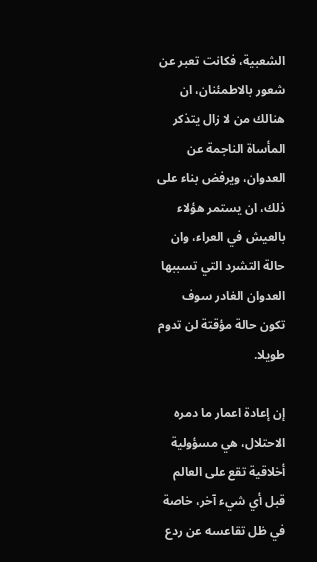الشعبية، فكانت تعبر عن شعور بالاطمئنان، ان هنالك من لا زال يتذكر المأساة الناجمة عن العدوان، ويرفض بناء على ذلك، ان يستمر هؤلاء بالعيش في العراء، وان حالة التشرد التي تسببها العدوان الغادر سوف تكون حالة مؤقتة لن تدوم طويلا.

إن إعادة اعمار ما دمره الاحتلال، هي مسؤولية أخلاقية تقع على العالم قبل أي شيء آخر، خاصة في ظل تقاعسه عن ردع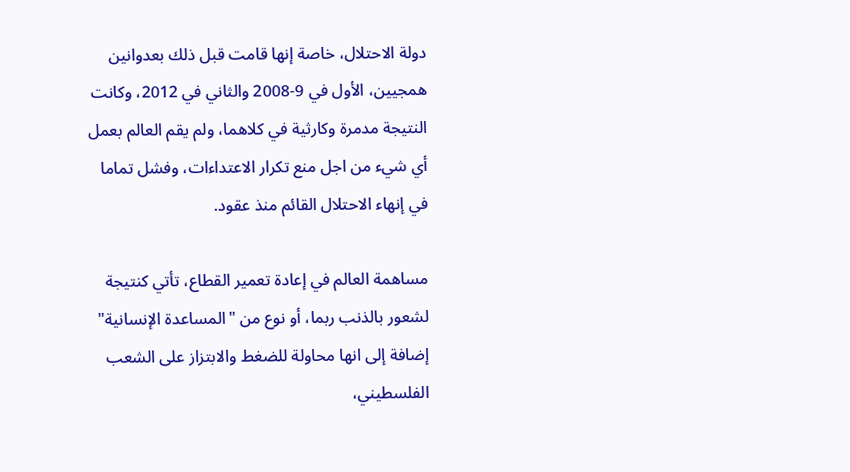دولة الاحتلال، خاصة إنها قامت قبل ذلك بعدوانين همجيين، الأول في 9-2008 والثاني في 2012، وكانت النتيجة مدمرة وكارثية في كلاهما، ولم يقم العالم بعمل أي شيء من اجل منع تكرار الاعتداءات، وفشل تماما في إنهاء الاحتلال القائم منذ عقود.

مساهمة العالم في إعادة تعمير القطاع، تأتي كنتيجة لشعور بالذنب ربما، أو نوع من "المساعدة الإنسانية" إضافة إلى انها محاولة للضغط والابتزاز على الشعب الفلسطيني،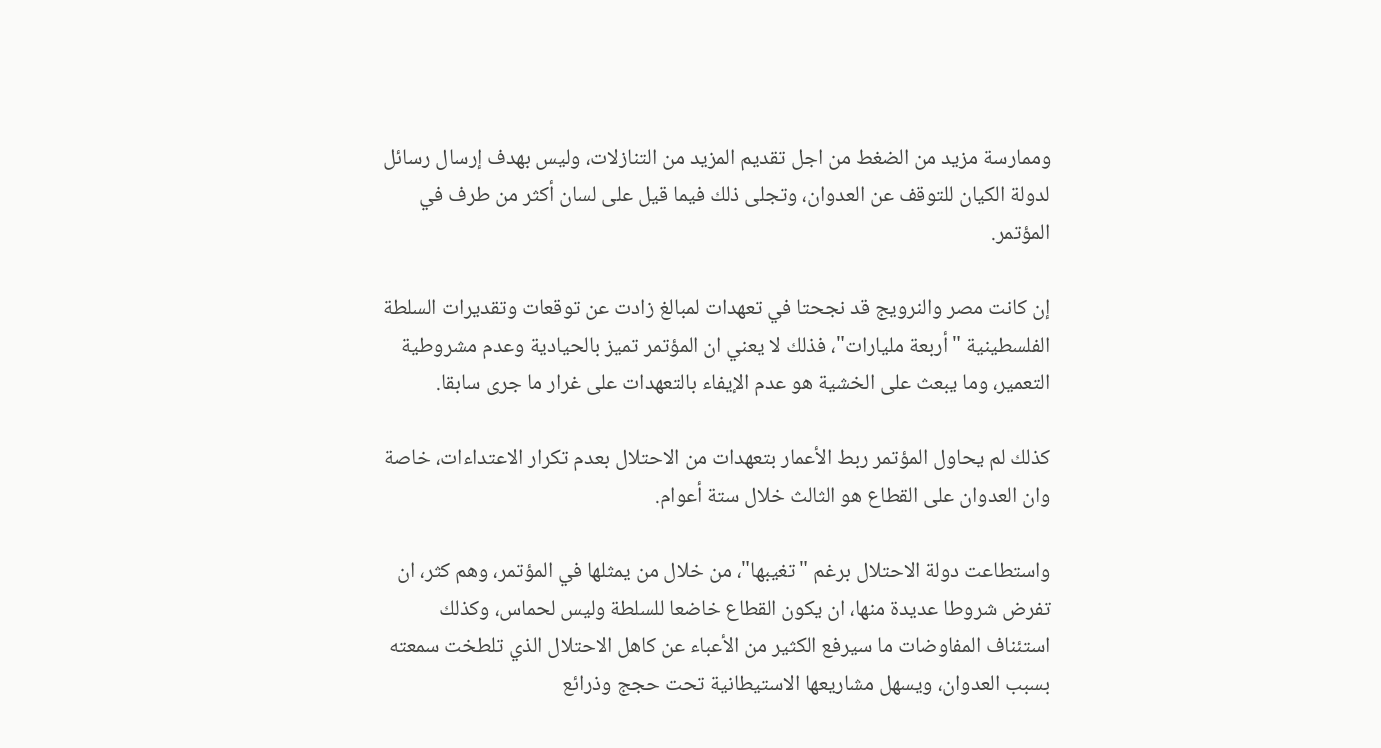وممارسة مزيد من الضغط من اجل تقديم المزيد من التنازلات، وليس بهدف إرسال رسائل لدولة الكيان للتوقف عن العدوان، وتجلى ذلك فيما قيل على لسان أكثر من طرف في المؤتمر.

إن كانت مصر والنرويج قد نجحتا في تعهدات لمبالغ زادت عن توقعات وتقديرات السلطة الفلسطينية "أربعة مليارات"، فذلك لا يعني ان المؤتمر تميز بالحيادية وعدم مشروطية التعمير، وما يبعث على الخشية هو عدم الإيفاء بالتعهدات على غرار ما جرى سابقا.

كذلك لم يحاول المؤتمر ربط الأعمار بتعهدات من الاحتلال بعدم تكرار الاعتداءات، خاصة وان العدوان على القطاع هو الثالث خلال ستة أعوام.

واستطاعت دولة الاحتلال برغم "تغيبها"، من خلال من يمثلها في المؤتمر، وهم كثر، ان تفرض شروطا عديدة منها، ان يكون القطاع خاضعا للسلطة وليس لحماس، وكذلك استئناف المفاوضات ما سيرفع الكثير من الأعباء عن كاهل الاحتلال الذي تلطخت سمعته بسبب العدوان، ويسهل مشاريعها الاستيطانية تحت حجج وذرائع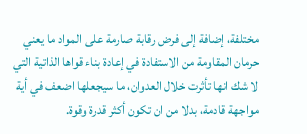مختلفة، إضافة إلى فرض رقابة صارمة على المواد ما يعني حرمان المقاومة من الاستفادة في إعادة بناء قواها الذاتية التي لا شك انها تأثرت خلال العدوان، ما سيجعلها اضعف في أية مواجهة قادمة، بدلا من ان تكون أكثر قدرة وقوة.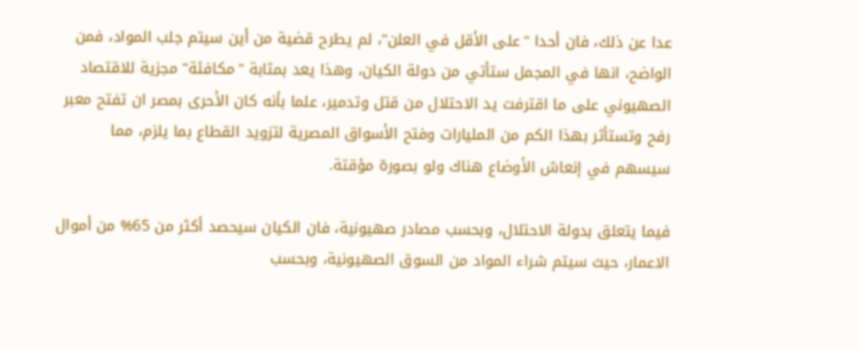عدا عن ذلك، فان أحدا "على الأقل في العلن"، لم يطرح قضية من أين سيتم جلب المواد، فمن الواضح، انها في المجمل ستأتي من دولة الكيان، وهذا يعد بمثابة "مكافئة" مجزية للاقتصاد الصهيوني على ما اقترفت يد الاحتلال من قتل وتدمير، علما بأنه كان الأحرى بمصر ان تفتح معبر رفح وتستأثر بهذا الكم من المليارات وفتح الأسواق المصرية لتزويد القطاع بما يلزم، مما سيسهم في إنعاش الأوضاع هناك ولو بصورة مؤقتة.

فيما يتعلق بدولة الاحتلال، وبحسب مصادر صهيونية، فان الكيان سيحصد أكثر من 65% من أموال الاعمار، حيث سيتم شراء المواد من السوق الصهيونية، وبحسب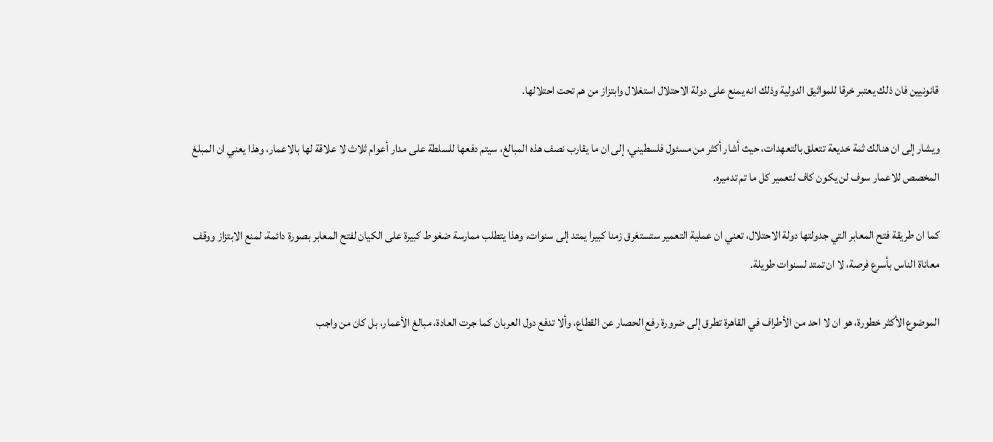قانونيين فان ذلك يعتبر خرقا للمواثيق الدولية وذلك انه يمنع على دولة الاحتلال استغلال وابتزاز من هم تحت احتلالها.

ويشار إلى ان هنالك ثمة خديعة تتعلق بالتعهدات، حيث أشار أكثر من مسئول فلسطيني، إلى ان ما يقارب نصف هذه المبالغ، سيتم دفعها للسلطة على مدار أعوام ثلاث لا علاقة لها بالاعمار، وهذا يعني ان المبلغ المخصص للاعمار سوف لن يكون كاف لتعمير كل ما تم تدميره.

كما ان طريقة فتح المعابر التي جدولتها دولة الاحتلال، تعني ان عملية التعمير ستستغرق زمنا كبيرا يمتد إلى سنوات، وهذا يتطلب ممارسة ضغوط كبيرة على الكيان لفتح المعابر بصورة دائمة، لمنع الابتزاز ووقف معاناة الناس بأسرع فرصة، لا ان تمتد لسنوات طويلة.

الموضوع الأكثر خطورة، هو ان لا احد من الأطراف في القاهرة تطرق إلى ضرورة رفع الحصار عن القطاع، وألا تدفع دول العربان كما جرت العادة، مبالغ الأعمار، بل كان من واجب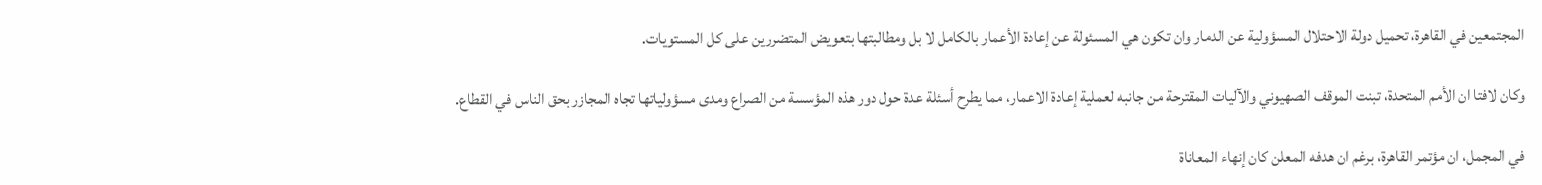المجتمعين في القاهرة، تحميل دولة الاحتلال المسؤولية عن الدمار وان تكون هي المسئولة عن إعادة الأعمار بالكامل لا بل ومطالبتها بتعويض المتضررين على كل المستويات.

وكان لافتا ان الأمم المتحدة، تبنت الموقف الصهيوني والآليات المقترحة من جانبه لعملية إعادة الاعمار، مما يطرح أسئلة عدة حول دور هذه المؤسسة من الصراع ومدى مسؤولياتها تجاه المجازر بحق الناس في القطاع.

في المجمل، ان مؤتمر القاهرة، برغم ان هدفه المعلن كان إنهاء المعاناة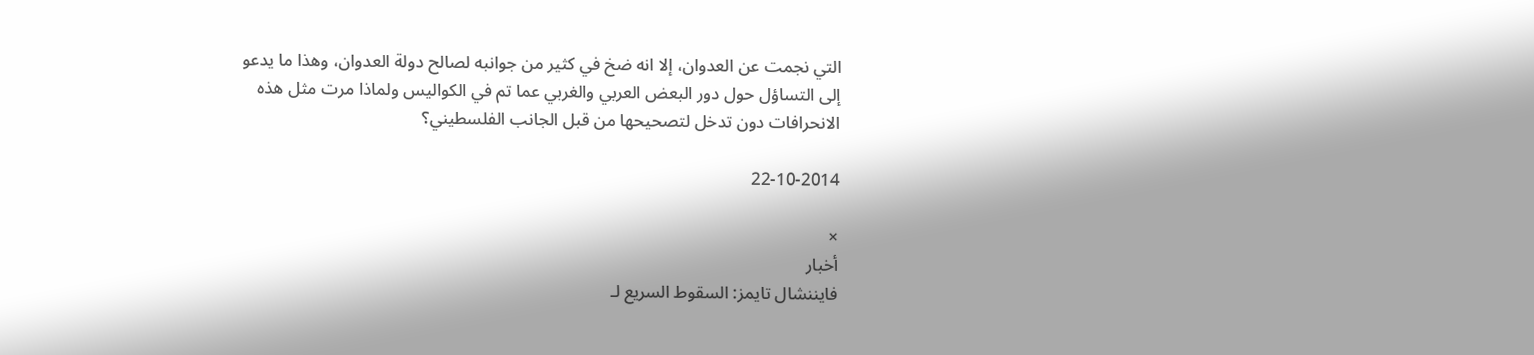التي نجمت عن العدوان، إلا انه ضخ في كثير من جوانبه لصالح دولة العدوان، وهذا ما يدعو إلى التساؤل حول دور البعض العربي والغربي عما تم في الكواليس ولماذا مرت مثل هذه الانحرافات دون تدخل لتصحيحها من قبل الجانب الفلسطيني؟

22-10-2014

×
أخبار
فايننشال تايمز: السقوط السريع لـ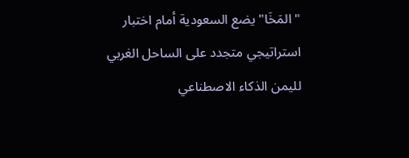"المَخَا" يضع السعودية أمام اختبار استراتيجي متجدد على الساحل الغربي لليمن الذكاء الاصطناعي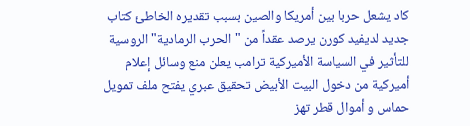كاد يشعل حربا بين أمريكا والصين بسبب تقديره الخاطئ كتاب جديد لديفيد كورن يرصد عقداً من "الحرب الرمادية" الروسية للتأثير في السياسة الأميركية ترامب يعلن منع وسائل إعلام أميركية من دخول البيت الأبيض تحقيق عبري يفتح ملف تمويل حماس و أموال قطر تهز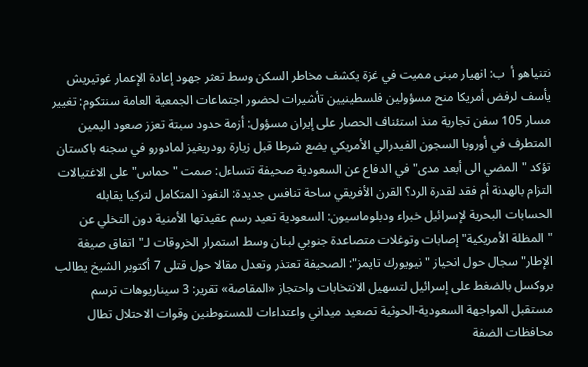نتنياهو أ  ب: انهيار مبنى مميت في غزة يكشف مخاطر السكن وسط تعثر جهود إعادة الإعمار غوتيريش يأسف لرفض أمريكا منح مسؤولين فلسطينيين تأشيرات لحضور اجتماعات الجمعية العامة سنتكوم: تغيير مسار 105 سفن تجارية منذ استئناف الحصار على إيران مسؤول: أزمة حدود سبتة تعزز صعود اليمين المتطرف في أوروبا السجون الفيدرالي الأمريكي يضع شرطا قبل زيارة رودريغيز لمادورو في سجنه باكستان تؤكد "المضي الى أبعد مدى" في الدفاع عن السعودية صحيفة تتساءل: صمت "حماس" على الاغتيالات التزام بالهدنة أم فقد لقدرة الرد؟ القرن الأفريقي ساحة تنافس جديدة: النفوذ المتكامل لتركيا يقابله الحسابات البحرية لإسرائيل خبراء ودبلوماسيون: السعودية تعيد رسم عقيدتها الأمنية دون التخلي عن "المظلة الأمريكية" إصابات وتوغلات متصاعدة جنوبي لبنان وسط استمرار الخروقات لـ"اتفاق صيغة الإطار" سجال حول انحياز "نيويورك تايمز": الصحيفة تعتذر وتعدل مقالا حول قتلى 7 أكتوبر الشيخ يطالب بروكسل بالضغط على إسرائيل لتسهيل الانتخابات واحتجاز «المقاصة» تقرير: 3 سيناريوهات ترسم مستقبل المواجهة السعودية-الحوثية تصعيد ميداني واعتداءات للمستوطنين وقوات الاحتلال تطال محافظات الضفة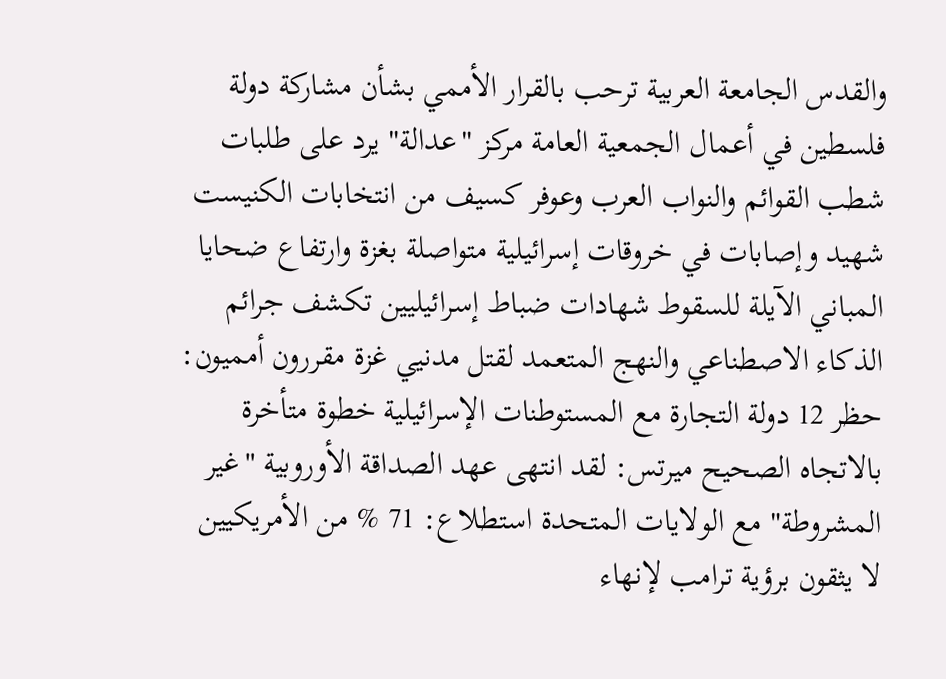والقدس الجامعة العربية ترحب بالقرار الأممي بشأن مشاركة دولة فلسطين في أعمال الجمعية العامة مركز "عدالة" يرد على طلبات شطب القوائم والنواب العرب وعوفر كسيف من انتخابات الكنيست شهيد وإصابات في خروقات إسرائيلية متواصلة بغزة وارتفاع ضحايا المباني الآيلة للسقوط شهادات ضباط إسرائيليين تكشف جرائم الذكاء الاصطناعي والنهج المتعمد لقتل مدنيي غزة مقررون أمميون: حظر 12 دولة التجارة مع المستوطنات الإسرائيلية خطوة متأخرة بالاتجاه الصحيح ميرتس: لقد انتهى عهد الصداقة الأوروبية "غير المشروطة" مع الولايات المتحدة استطلاع: 71 % من الأمريكيين لا يثقون برؤية ترامب لإنهاء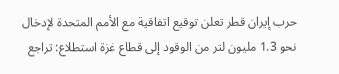حرب إيران قطر تعلن توقيع اتفاقية مع الأمم المتحدة لإدخال نحو 1.3 مليون لتر من الوقود إلى قطاع غزة استطلاع: تراجع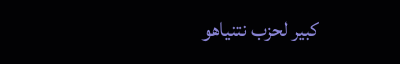كبير لحزب نتنياهو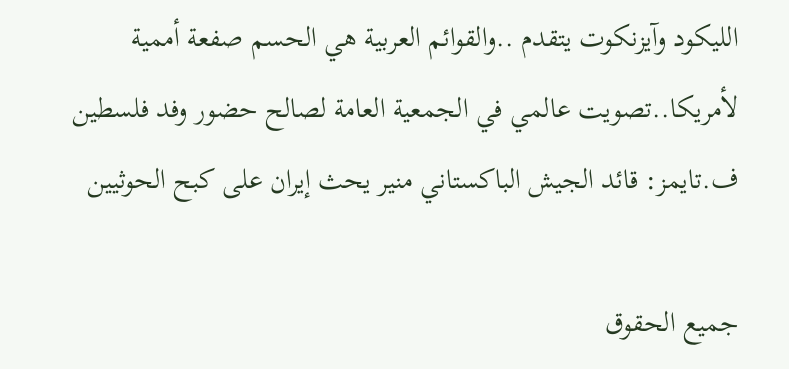الليكود وآيزنكوت يتقدم ..والقوائم العربية هي الحسم صفعة أممية لأمريكا..تصويت عالمي في الجمعية العامة لصالح حضور وفد فلسطين ف.تايمز: قائد الجيش الباكستاني منير يحث إيران على كبح الحوثيين

جميع الحقوق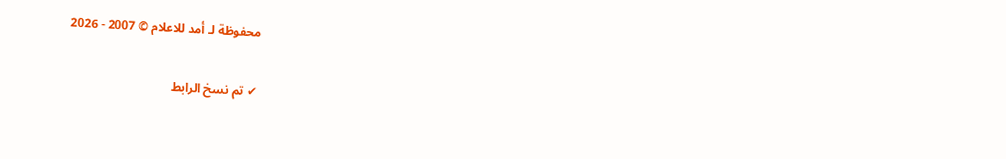محفوظة لـ أمد للاعلام © 2007 - 2026

✔ تم نسخ الرابط